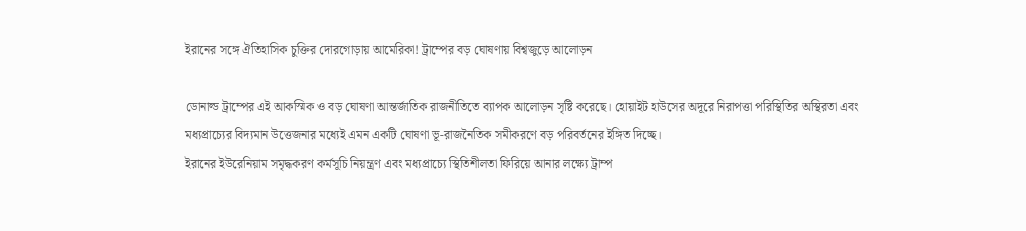ইরানের সঙ্গে ঐতিহাসিক চুক্তির দোরগোড়ায় আমেরিকা! ট্রাম্পের বড় ঘোষণায় বিশ্বজুড়ে আলোড়ন

ডোনাল্ড ট্রাম্পের এই আকস্মিক ও বড় ঘোষণা আন্তর্জাতিক রাজনীতিতে ব্যাপক আলোড়ন সৃষ্টি করেছে। হোয়াইট হাউসের অদূরে নিরাপত্তা পরিস্থিতির অস্থিরতা এবং মধ্যপ্রাচ্যের বিদ্যমান উত্তেজনার মধ্যেই এমন একটি ঘোষণা ভূ-রাজনৈতিক সমীকরণে বড় পরিবর্তনের ইঙ্গিত দিচ্ছে।
ইরানের ইউরেনিয়াম সমৃদ্ধকরণ কর্মসূচি নিয়ন্ত্রণ এবং মধ্যপ্রাচ্যে স্থিতিশীলতা ফিরিয়ে আনার লক্ষ্যে ট্রাম্প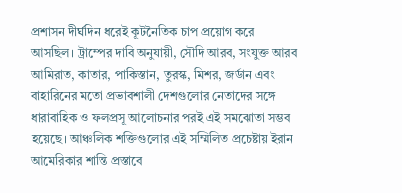প্রশাসন দীর্ঘদিন ধরেই কূটনৈতিক চাপ প্রয়োগ করে আসছিল। ট্রাম্পের দাবি অনুযায়ী, সৌদি আরব, সংযুক্ত আরব আমিরাত, কাতার, পাকিস্তান, তুরস্ক, মিশর, জর্ডান এবং বাহারিনের মতো প্রভাবশালী দেশগুলোর নেতাদের সঙ্গে ধারাবাহিক ও ফলপ্রসূ আলোচনার পরই এই সমঝোতা সম্ভব হয়েছে। আঞ্চলিক শক্তিগুলোর এই সম্মিলিত প্রচেষ্টায় ইরান আমেরিকার শান্তি প্রস্তাবে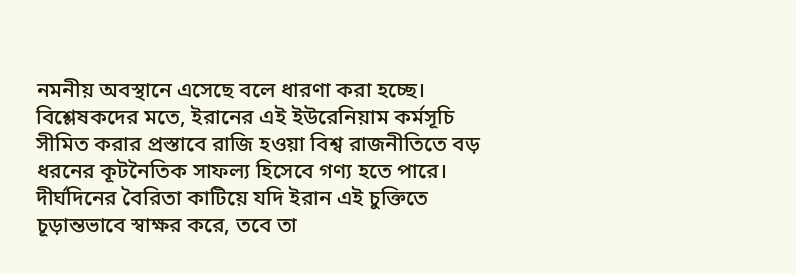নমনীয় অবস্থানে এসেছে বলে ধারণা করা হচ্ছে।
বিশ্লেষকদের মতে, ইরানের এই ইউরেনিয়াম কর্মসূচি সীমিত করার প্রস্তাবে রাজি হওয়া বিশ্ব রাজনীতিতে বড় ধরনের কূটনৈতিক সাফল্য হিসেবে গণ্য হতে পারে। দীর্ঘদিনের বৈরিতা কাটিয়ে যদি ইরান এই চুক্তিতে চূড়ান্তভাবে স্বাক্ষর করে, তবে তা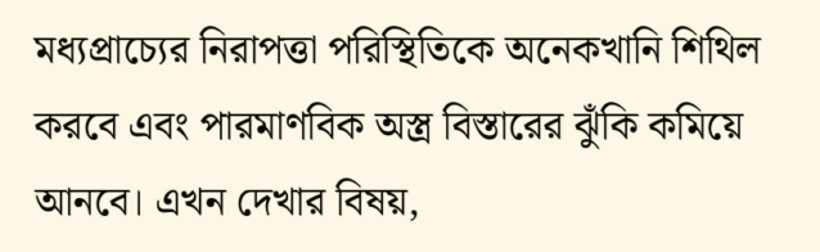মধ্যপ্রাচ্যের নিরাপত্তা পরিস্থিতিকে অনেকখানি শিথিল করবে এবং পারমাণবিক অস্ত্র বিস্তারের ঝুঁকি কমিয়ে আনবে। এখন দেখার বিষয়,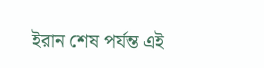ইরান শেষ পর্যন্ত এই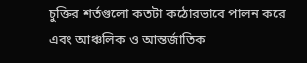চুক্তির শর্তগুলো কতটা কঠোরভাবে পালন করে এবং আঞ্চলিক ও আন্তর্জাতিক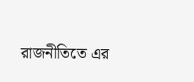রাজনীতিতে এর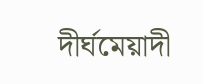দীর্ঘমেয়াদী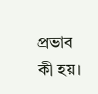প্রভাব কী হয়।